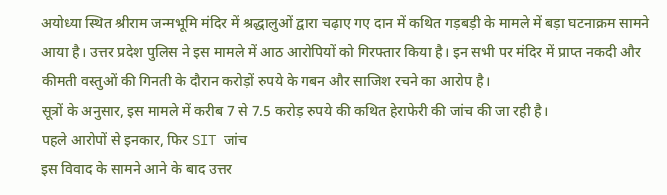अयोध्या स्थित श्रीराम जन्मभूमि मंदिर में श्रद्धालुओं द्वारा चढ़ाए गए दान में कथित गड़बड़ी के मामले में बड़ा घटनाक्रम सामने आया है। उत्तर प्रदेश पुलिस ने इस मामले में आठ आरोपियों को गिरफ्तार किया है। इन सभी पर मंदिर में प्राप्त नकदी और कीमती वस्तुओं की गिनती के दौरान करोड़ों रुपये के गबन और साजिश रचने का आरोप है।
सूत्रों के अनुसार, इस मामले में करीब 7 से 7.5 करोड़ रुपये की कथित हेराफेरी की जांच की जा रही है।
पहले आरोपों से इनकार, फिर SIT जांच
इस विवाद के सामने आने के बाद उत्तर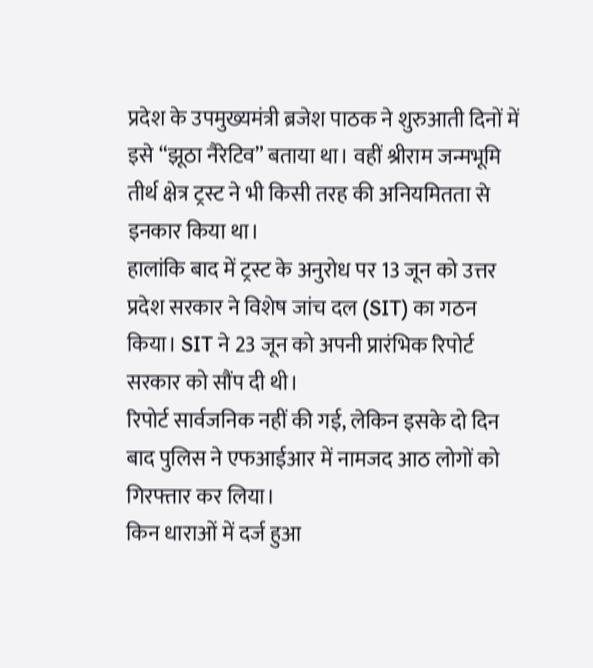प्रदेश के उपमुख्यमंत्री ब्रजेश पाठक ने शुरुआती दिनों में इसे “झूठा नैरेटिव” बताया था। वहीं श्रीराम जन्मभूमि तीर्थ क्षेत्र ट्रस्ट ने भी किसी तरह की अनियमितता से इनकार किया था।
हालांकि बाद में ट्रस्ट के अनुरोध पर 13 जून को उत्तर प्रदेश सरकार ने विशेष जांच दल (SIT) का गठन किया। SIT ने 23 जून को अपनी प्रारंभिक रिपोर्ट सरकार को सौंप दी थी।
रिपोर्ट सार्वजनिक नहीं की गई, लेकिन इसके दो दिन बाद पुलिस ने एफआईआर में नामजद आठ लोगों को गिरफ्तार कर लिया।
किन धाराओं में दर्ज हुआ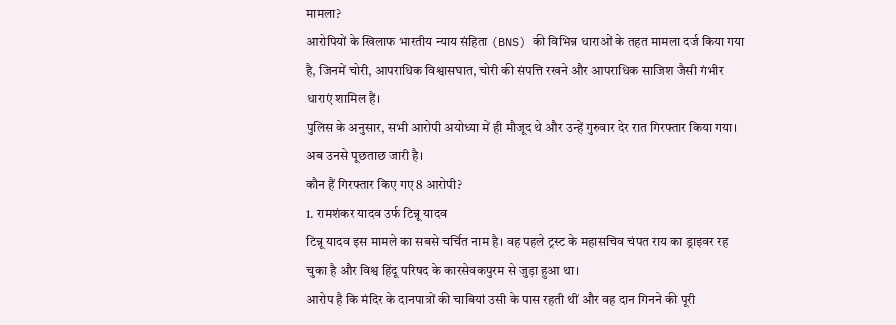मामला?
आरोपियों के खिलाफ भारतीय न्याय संहिता (BNS) की विभिन्न धाराओं के तहत मामला दर्ज किया गया है, जिनमें चोरी, आपराधिक विश्वासघात, चोरी की संपत्ति रखने और आपराधिक साजिश जैसी गंभीर धाराएं शामिल हैं।
पुलिस के अनुसार, सभी आरोपी अयोध्या में ही मौजूद थे और उन्हें गुरुवार देर रात गिरफ्तार किया गया। अब उनसे पूछताछ जारी है।
कौन हैं गिरफ्तार किए गए 8 आरोपी?
1. रामशंकर यादव उर्फ टिन्नू यादव
टिन्नू यादव इस मामले का सबसे चर्चित नाम है। वह पहले ट्रस्ट के महासचिव चंपत राय का ड्राइवर रह चुका है और विश्व हिंदू परिषद के कारसेवकपुरम से जुड़ा हुआ था।
आरोप है कि मंदिर के दानपात्रों की चाबियां उसी के पास रहती थीं और वह दान गिनने की पूरी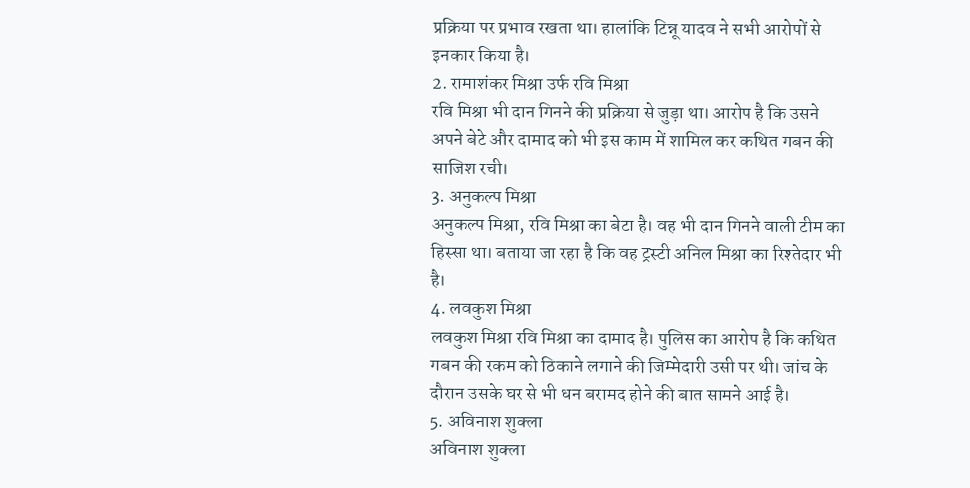प्रक्रिया पर प्रभाव रखता था। हालांकि टिन्नू यादव ने सभी आरोपों से इनकार किया है।
2. रामाशंकर मिश्रा उर्फ रवि मिश्रा
रवि मिश्रा भी दान गिनने की प्रक्रिया से जुड़ा था। आरोप है कि उसने अपने बेटे और दामाद को भी इस काम में शामिल कर कथित गबन की साजिश रची।
3. अनुकल्प मिश्रा
अनुकल्प मिश्रा, रवि मिश्रा का बेटा है। वह भी दान गिनने वाली टीम का हिस्सा था। बताया जा रहा है कि वह ट्रस्टी अनिल मिश्रा का रिश्तेदार भी है।
4. लवकुश मिश्रा
लवकुश मिश्रा रवि मिश्रा का दामाद है। पुलिस का आरोप है कि कथित गबन की रकम को ठिकाने लगाने की जिम्मेदारी उसी पर थी। जांच के दौरान उसके घर से भी धन बरामद होने की बात सामने आई है।
5. अविनाश शुक्ला
अविनाश शुक्ला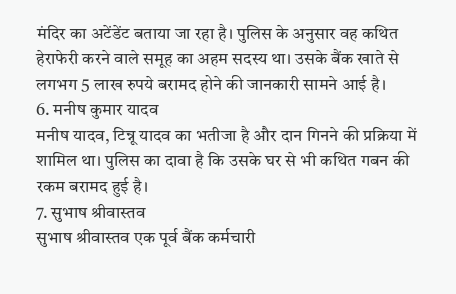मंदिर का अटेंडेंट बताया जा रहा है। पुलिस के अनुसार वह कथित हेराफेरी करने वाले समूह का अहम सदस्य था। उसके बैंक खाते से लगभग 5 लाख रुपये बरामद होने की जानकारी सामने आई है।
6. मनीष कुमार यादव
मनीष यादव, टिन्नू यादव का भतीजा है और दान गिनने की प्रक्रिया में शामिल था। पुलिस का दावा है कि उसके घर से भी कथित गबन की रकम बरामद हुई है।
7. सुभाष श्रीवास्तव
सुभाष श्रीवास्तव एक पूर्व बैंक कर्मचारी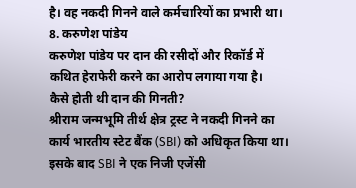है। वह नकदी गिनने वाले कर्मचारियों का प्रभारी था।
8. करुणेश पांडेय
करुणेश पांडेय पर दान की रसीदों और रिकॉर्ड में कथित हेराफेरी करने का आरोप लगाया गया है।
कैसे होती थी दान की गिनती?
श्रीराम जन्मभूमि तीर्थ क्षेत्र ट्रस्ट ने नकदी गिनने का कार्य भारतीय स्टेट बैंक (SBI) को अधिकृत किया था। इसके बाद SBI ने एक निजी एजेंसी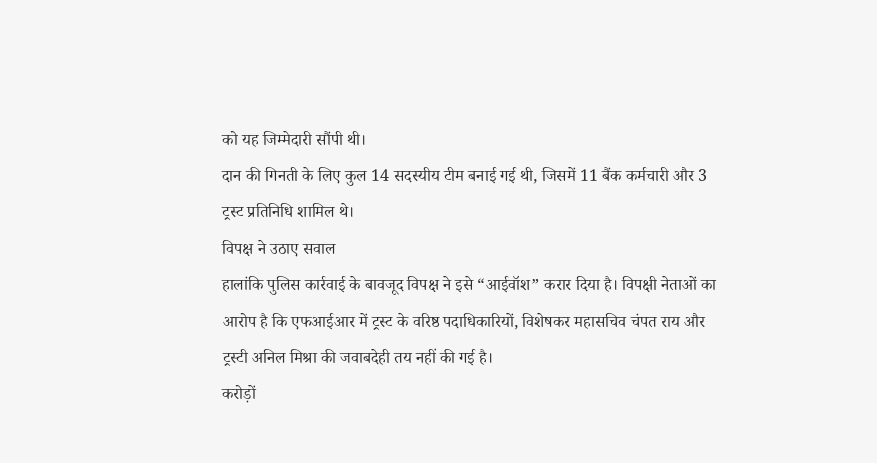को यह जिम्मेदारी सौंपी थी।
दान की गिनती के लिए कुल 14 सदस्यीय टीम बनाई गई थी, जिसमें 11 बैंक कर्मचारी और 3 ट्रस्ट प्रतिनिधि शामिल थे।
विपक्ष ने उठाए सवाल
हालांकि पुलिस कार्रवाई के बावजूद विपक्ष ने इसे “आईवॉश” करार दिया है। विपक्षी नेताओं का आरोप है कि एफआईआर में ट्रस्ट के वरिष्ठ पदाधिकारियों, विशेषकर महासचिव चंपत राय और ट्रस्टी अनिल मिश्रा की जवाबदेही तय नहीं की गई है।
करोड़ों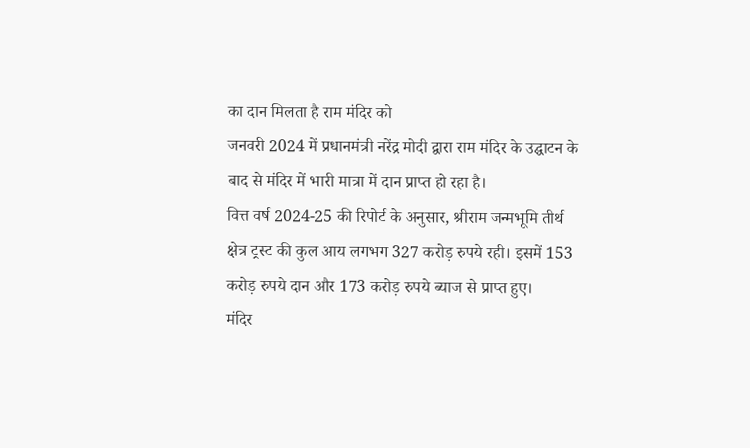का दान मिलता है राम मंदिर को
जनवरी 2024 में प्रधानमंत्री नरेंद्र मोदी द्वारा राम मंदिर के उद्घाटन के बाद से मंदिर में भारी मात्रा में दान प्राप्त हो रहा है।
वित्त वर्ष 2024-25 की रिपोर्ट के अनुसार, श्रीराम जन्मभूमि तीर्थ क्षेत्र ट्रस्ट की कुल आय लगभग 327 करोड़ रुपये रही। इसमें 153 करोड़ रुपये दान और 173 करोड़ रुपये ब्याज से प्राप्त हुए।
मंदिर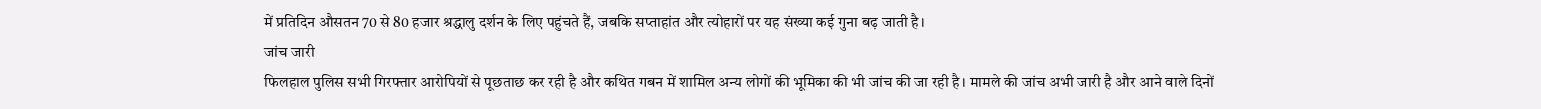में प्रतिदिन औसतन 70 से 80 हजार श्रद्धालु दर्शन के लिए पहुंचते हैं, जबकि सप्ताहांत और त्योहारों पर यह संख्या कई गुना बढ़ जाती है।
जांच जारी
फिलहाल पुलिस सभी गिरफ्तार आरोपियों से पूछताछ कर रही है और कथित गबन में शामिल अन्य लोगों की भूमिका की भी जांच की जा रही है। मामले की जांच अभी जारी है और आने वाले दिनों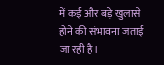में कई और बड़े खुलासे होने की संभावना जताई जा रही है।